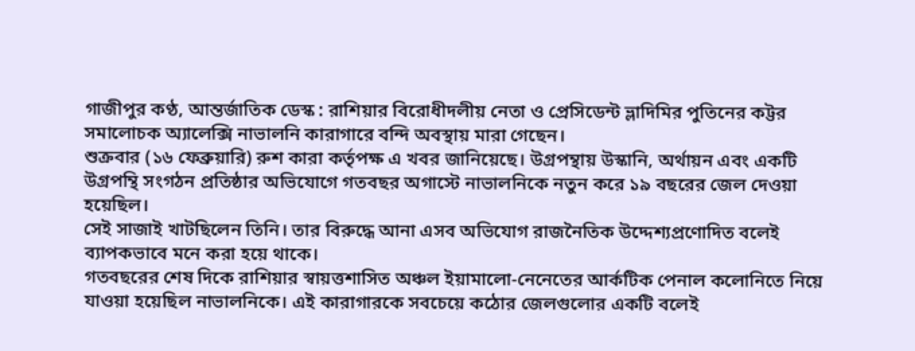গাজীপুর কণ্ঠ, আন্তর্জাতিক ডেস্ক : রাশিয়ার বিরোধীদলীয় নেতা ও প্রেসিডেন্ট ভ্লাদিমির পুতিনের কট্টর সমালোচক অ্যালেক্সি নাভালনি কারাগারে বন্দি অবস্থায় মারা গেছেন।
শুক্রবার (১৬ ফেব্রুয়ারি) রুশ কারা কর্তৃপক্ষ এ খবর জানিয়েছে। উগ্রপন্থায় উস্কানি, অর্থায়ন এবং একটি উগ্রপন্থি সংগঠন প্রতিষ্ঠার অভিযোগে গতবছর অগাস্টে নাভালনিকে নতুন করে ১৯ বছরের জেল দেওয়া হয়েছিল।
সেই সাজাই খাটছিলেন তিনি। তার বিরুদ্ধে আনা এসব অভিযোগ রাজনৈতিক উদ্দেশ্যপ্রণোদিত বলেই ব্যাপকভাবে মনে করা হয়ে থাকে।
গতবছরের শেষ দিকে রাশিয়ার স্বায়ত্তশাসিত অঞ্চল ইয়ামালো-নেনেতের আর্কটিক পেনাল কলোনিতে নিয়ে যাওয়া হয়েছিল নাভালনিকে। এই কারাগারকে সবচেয়ে কঠোর জেলগুলোর একটি বলেই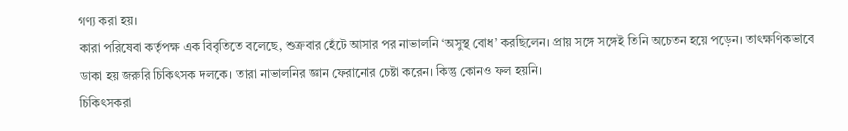গণ্য করা হয়।
কারা পরিষেবা কর্তৃপক্ষ এক বিবৃতিতে বলেছে, শুক্রবার হেঁটে আসার পর নাভালনি ‘অসুস্থ বোধ’ করছিলেন। প্রায় সঙ্গে সঙ্গেই তিনি অচেতন হয়ে পড়েন। তাৎক্ষণিকভাবে ডাকা হয় জরুরি চিকিৎসক দলকে। তারা নাভালনির জ্ঞান ফেরানোর চেষ্টা করেন। কিন্তু কোনও ফল হয়নি।
চিকিৎসকরা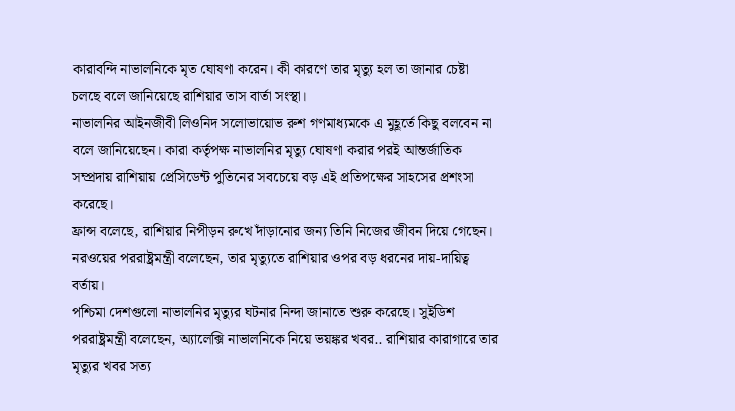কারাবন্দি নাভালনিকে মৃত ঘোষণা করেন। কী কারণে তার মৃত্যু হল তা জানার চেষ্টা চলছে বলে জানিয়েছে রাশিয়ার তাস বার্তা সংস্থা।
নাভালনির আইনজীবী লিওনিদ সলোভায়োভ রুশ গণমাধ্যমকে এ মুহূর্তে কিছু বলবেন না বলে জানিয়েছেন। কারা কর্তৃপক্ষ নাভালনির মৃত্যু ঘোষণা করার পরই আন্তর্জাতিক সম্প্রদায় রাশিয়ায় প্রেসিডেন্ট পুতিনের সবচেয়ে বড় এই প্রতিপক্ষের সাহসের প্রশংসা করেছে।
ফ্রান্স বলেছে, রাশিয়ার নিপীড়ন রুখে দাঁড়ানোর জন্য তিনি নিজের জীবন দিয়ে গেছেন। নরওয়ের পররাষ্ট্রমন্ত্রী বলেছেন, তার মৃত্যুতে রাশিয়ার ওপর বড় ধরনের দায়-দায়িত্ব বর্তায়।
পশ্চিমা দেশগুলো নাভালনির মৃত্যুর ঘটনার নিন্দা জানাতে শুরু করেছে। সুইডিশ পররাষ্ট্রমন্ত্রী বলেছেন, অ্যালেক্সি নাভালনিকে নিয়ে ভয়ঙ্কর খবর.. রাশিয়ার কারাগারে তার মৃত্যুর খবর সত্য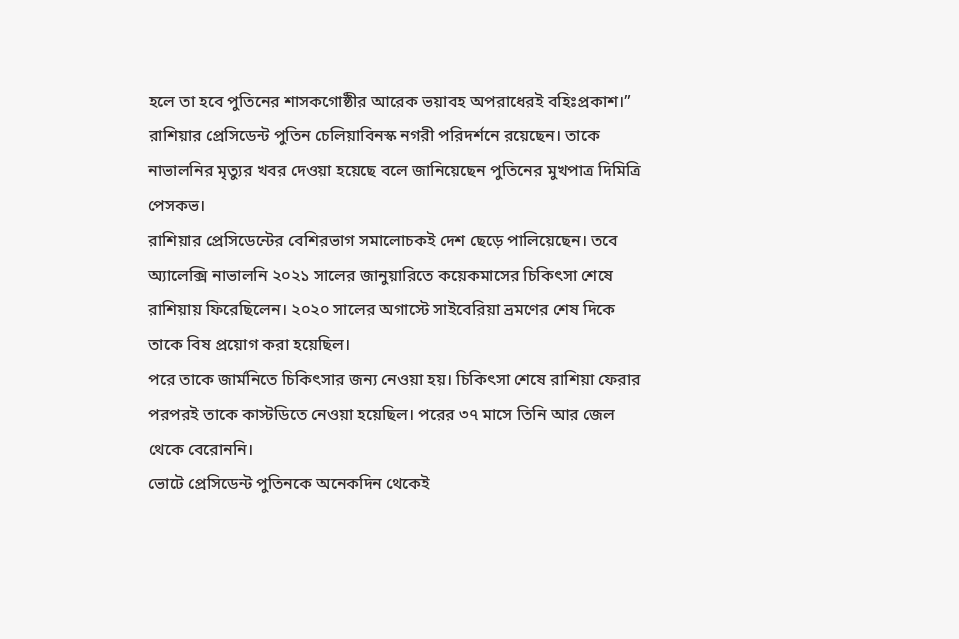হলে তা হবে পুতিনের শাসকগোষ্ঠীর আরেক ভয়াবহ অপরাধেরই বহিঃপ্রকাশ।”
রাশিয়ার প্রেসিডেন্ট পুতিন চেলিয়াবিনস্ক নগরী পরিদর্শনে রয়েছেন। তাকে নাভালনির মৃত্যুর খবর দেওয়া হয়েছে বলে জানিয়েছেন পুতিনের মুখপাত্র দিমিত্রি পেসকভ।
রাশিয়ার প্রেসিডেন্টের বেশিরভাগ সমালোচকই দেশ ছেড়ে পালিয়েছেন। তবে অ্যালেক্সি নাভালনি ২০২১ সালের জানুয়ারিতে কয়েকমাসের চিকিৎসা শেষে রাশিয়ায় ফিরেছিলেন। ২০২০ সালের অগাস্টে সাইবেরিয়া ভ্রমণের শেষ দিকে তাকে বিষ প্রয়োগ করা হয়েছিল।
পরে তাকে জার্মনিতে চিকিৎসার জন্য নেওয়া হয়। চিকিৎসা শেষে রাশিয়া ফেরার পরপরই তাকে কাস্টডিতে নেওয়া হয়েছিল। পরের ৩৭ মাসে তিনি আর জেল থেকে বেরোননি।
ভোটে প্রেসিডেন্ট পুতিনকে অনেকদিন থেকেই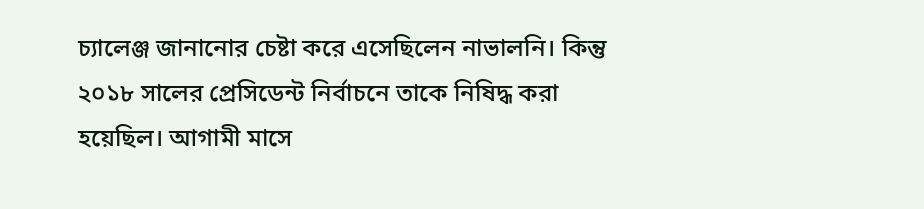চ্যালেঞ্জ জানানোর চেষ্টা করে এসেছিলেন নাভালনি। কিন্তু ২০১৮ সালের প্রেসিডেন্ট নির্বাচনে তাকে নিষিদ্ধ করা হয়েছিল। আগামী মাসে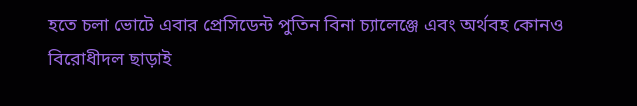হতে চলা ভোটে এবার প্রেসিডেন্ট পুতিন বিনা চ্যালেঞ্জে এবং অর্থবহ কোনও বিরোধীদল ছাড়াই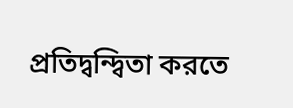প্রতিদ্বন্দ্বিতা করতে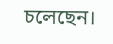চলেছেন।